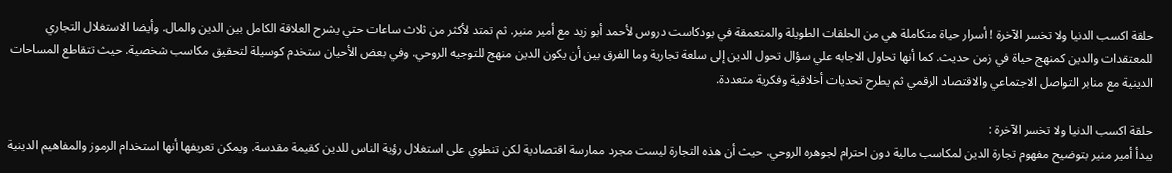حلقة اكسب الدنيا ولا تخسر الآخرة ! أسرار حياة متكاملة هي من الحلقات الطويلة والمتعمقة في بودكاست دروس لأحمد أبو زيد مع أمير منير. ثم تمتد لأكثر من ثلاث ساعات حتي يشرح العلاقة الكامل بين الدين والمال. وأيضا الاستغلال التجاري للمعتقدات والدين كمنهج حياة في زمن حديث. كما أنها تحاول الاجابه علي سؤال تحول الدين إلى سلعة تجارية وما الفرق بين أن يكون الدين منهج للتوجيه الروحي. وفي بعض الأحيان ستخدم كوسيلة لتحقيق مكاسب شخصية. حيث تتقاطع المساحات الدينية مع منابر التواصل الاجتماعي والاقتصاد الرقمي ثم يطرح تحديات أخلاقية وفكرية متعددة.

حلقة اكسب الدنيا ولا تخسر الآخرة :
يبدأ أمير منير بتوضيح مفهوم تجارة الدين لمكاسب مالية دون احترام لجوهره الروحي. حيث أن هذه التجارة ليست مجرد ممارسة اقتصادية لكن تنطوي على استغلال رؤية الناس للدين كقيمة مقدسة. ويمكن تعريفها أنها استخدام الرموز والمفاهيم الدينية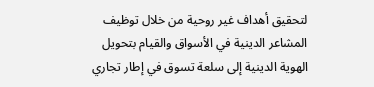لتحقيق أهداف غير روحية من خلال توظيف المشاعر الدينية في الأسواق والقيام بتحويل الهوية الدينية إلى سلعة تسوق في إطار تجاري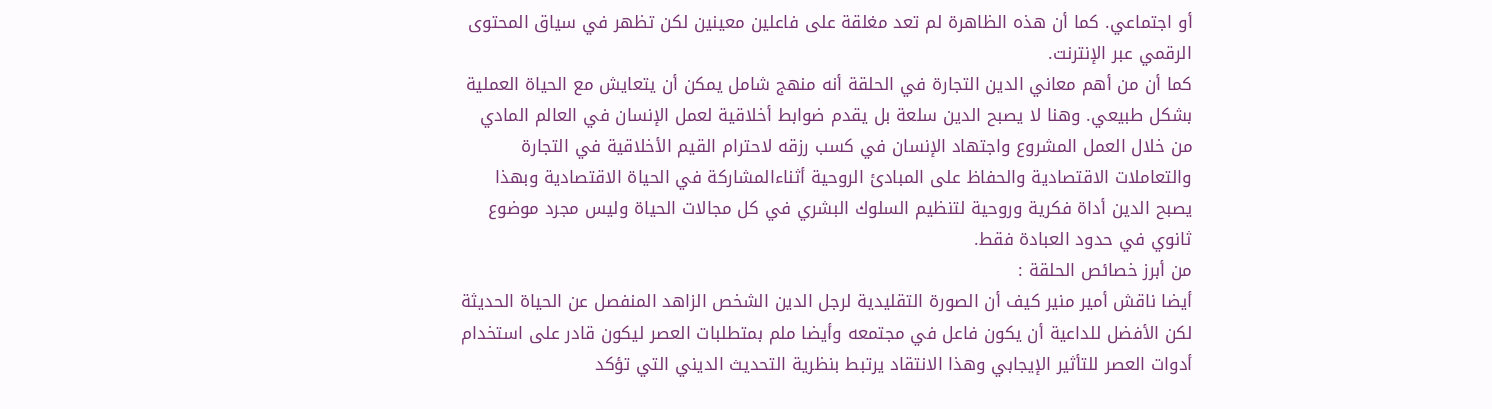أو اجتماعي. كما أن هذه الظاهرة لم تعد مغلقة على فاعلين معينين لكن تظهر في سياق المحتوى الرقمي عبر الإنترنت.
كما أن من أهم معاني الدين التجارة في الحلقة أنه منهج شامل يمكن أن يتعايش مع الحياة العملية بشكل طبيعي. وهنا لا يصبح الدين سلعة بل يقدم ضوابط أخلاقية لعمل الإنسان في العالم المادي من خلال العمل المشروع واجتهاد الإنسان في كسب رزقه لاحترام القيم الأخلاقية في التجارة والتعاملات الاقتصادية والحفاظ على المبادئ الروحية أثناءالمشاركة في الحياة الاقتصادية وبهذا يصبح الدين أداة فكرية وروحية لتنظيم السلوك البشري في كل مجالات الحياة وليس مجرد موضوع ثانوي في حدود العبادة فقط.
من أبرز خصائص الحلقة :
أيضا ناقش أمير منير كيف أن الصورة التقليدية لرجل الدين الشخص الزاهد المنفصل عن الحياة الحديثة لكن الأفضل للداعية أن يكون فاعل في مجتمعه وأيضا ملم بمتطلبات العصر ليكون قادر على استخدام أدوات العصر للتأثير الإيجابي وهذا الانتقاد يرتبط بنظرية التحديث الديني التي تؤكد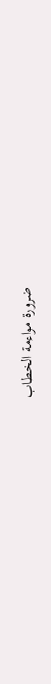ضرورة مواءمة الخطاب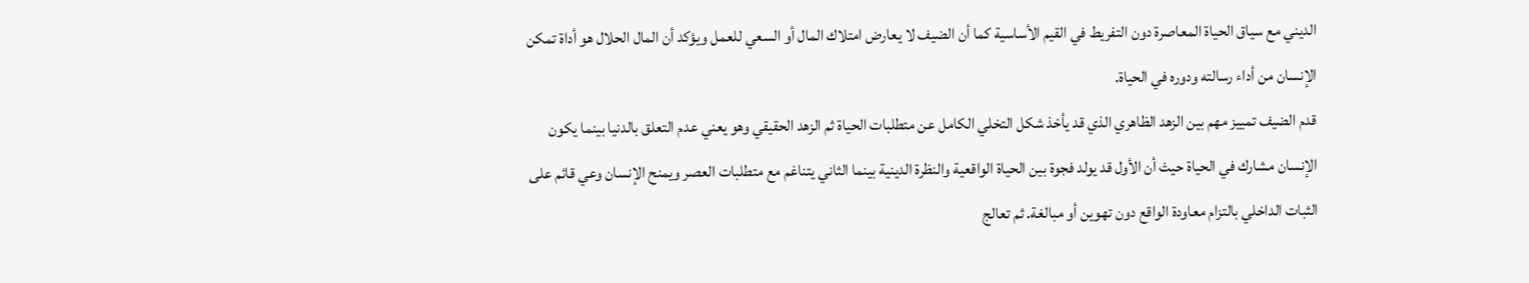الديني مع سياق الحياة المعاصرة دون التفريط في القيم الأساسية كما أن الضيف لا يعارض امتلاك المال أو السعي للعمل ويؤكد أن المال الحلال هو أداة تمكن الإنسان من أداء رسالته ودوره في الحياة.
قدم الضيف تمييز مهم بين الزهد الظاهري الذي قد يأخذ شكل التخلي الكامل عن متطلبات الحياة ثم الزهد الحقيقي وهو يعني عدم التعلق بالدنيا بينما يكون الإنسان مشارك في الحياة حيث أن الأول قد يولد فجوة بين الحياة الواقعية والنظرة الدينية بينما الثاني يتناغم مع متطلبات العصر ويمنح الإنسان وعي قائم على الثبات الداخلي بالتزام معاودة الواقع دون تهوين أو مبالغة. ثم تعالج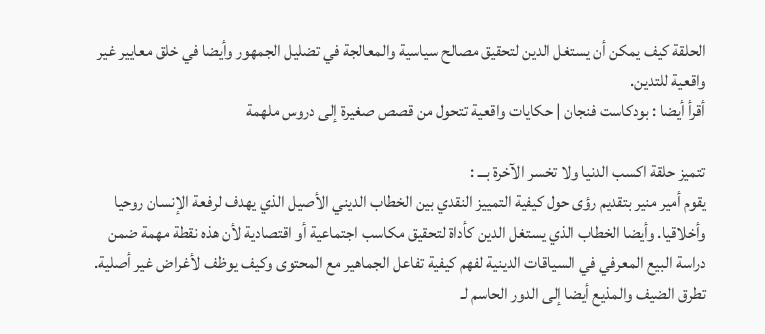الحلقة كيف يمكن أن يستغل الدين لتحقيق مصالح سياسية والمعالجة في تضليل الجمهور وأيضا في خلق معايير غير واقعية للتدين.
أقرأ أيضا : بودكاست فنجان | حكايات واقعية تتحول من قصص صغيرة إلى دروس ملهمة

تتميز حلقة اكسب الدنيا ولا تخسر الآخرة بـــ :
يقوم أمير منير بتقديم رؤى حول كيفية التمييز النقدي بين الخطاب الديني الأصيل الذي يهدف لرفعة الإنسان روحيا وأخلاقيا. وأيضا الخطاب الذي يستغل الدين كأداة لتحقيق مكاسب اجتماعية أو اقتصادية لأن هذه نقطة مهمة ضمن دراسة البيع المعرفي في السياقات الدينية لفهم كيفية تفاعل الجماهير مع المحتوى وكيف يوظف لأغراض غير أصلية.
تطرق الضيف والمذيع أيضا إلى الدور الحاسم لـ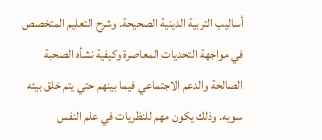أساليب التربية الدينية الصحيحة. وشرح التعليم المتخصص في مواجهة التحديات المعاصرة وكيفية نشأه الصحبة الصالحة والدعم الاجتماعي فيما بينهم حتي يتم خلق بيئه سويه. وذلك يكون مهم للنظريات في علم النفس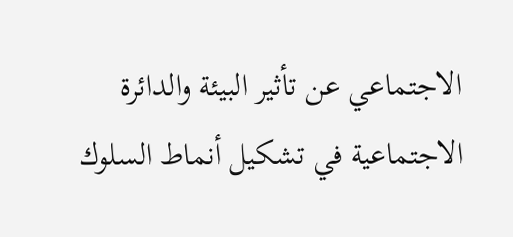الاجتماعي عن تأثير البيئة والدائرة الاجتماعية في تشكيل أنماط السلوك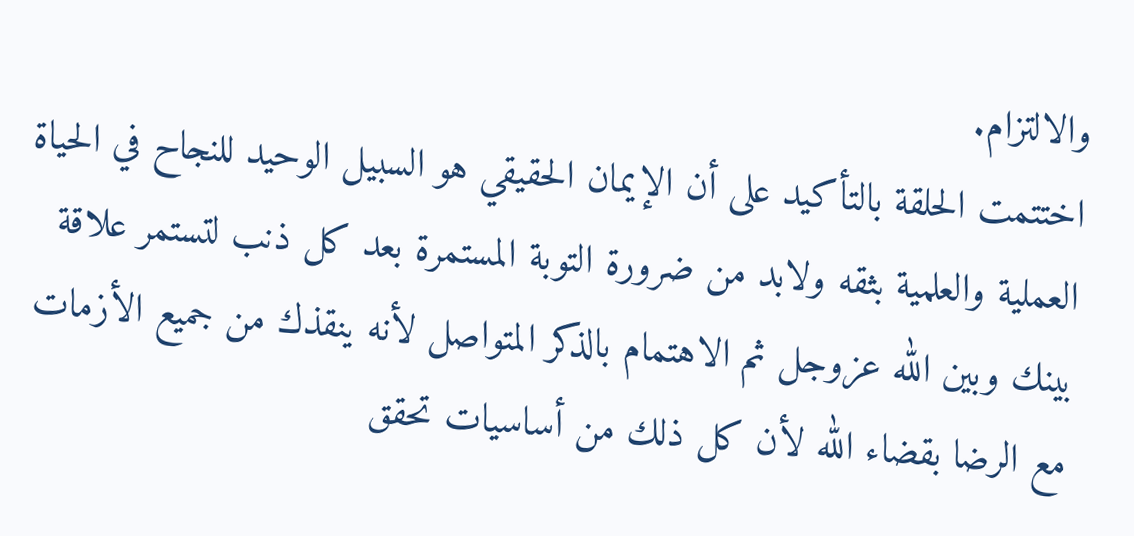والالتزام.
اختتمت الحلقة بالتأكيد على أن الإيمان الحقيقي هو السبيل الوحيد للنجاح في الحياة العملية والعلمية بثقه ولابد من ضرورة التوبة المستمرة بعد كل ذنب لتستمر علاقة بينك وبين الله عزوجل ثم الاهتمام بالذكر المتواصل لأنه ينقذك من جميع الأزمات مع الرضا بقضاء الله لأن كل ذلك من أساسيات تحقق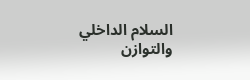السلام الداخلي والتوازن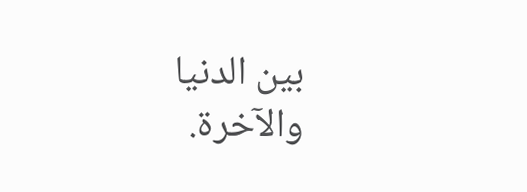بين الدنيا والآخرة.